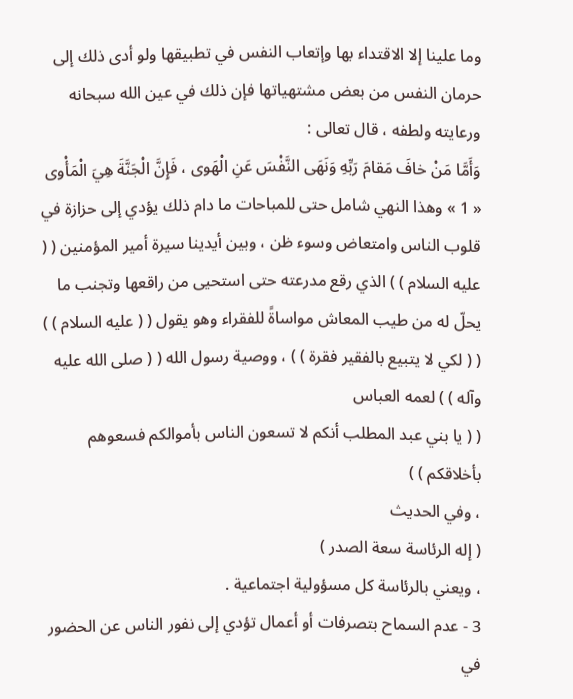وما علينا إلا الاقتداء بها وإتعاب النفس في تطبيقها ولو أدى ذلك إلى حرمان النفس من بعض مشتهياتها فإن ذلك في عين الله سبحانه ورعايته ولطفه ، قال تعالى :
وَأَمَّا مَنْ خافَ مَقامَ رَبِّهِ وَنَهَى النَّفْسَ عَنِ الْهَوى ، فَإِنَّ الْجَنَّةَ هِيَ الْمَأْوى
« 1 » وهذا النهي شامل حتى للمباحات ما دام ذلك يؤدي إلى حزازة في قلوب الناس وامتعاض وسوء ظن ، وبين أيدينا سيرة أمير المؤمنين ( ( عليه السلام ) ) الذي رقع مدرعته حتى استحيى من راقعها وتجنب ما يحلّ له من طيب المعاش مواساةً للفقراء وهو يقول ( ( عليه السلام ) ) ( ( لكي لا يتبيع بالفقير فقرة ) ) ، ووصية رسول الله ( ( صلى الله عليه وآله ) ) لعمه العباس
( ( يا بني عبد المطلب أنكم لا تسعون الناس بأموالكم فسعوهم بأخلاقكم ) )
، وفي الحديث
( إله الرئاسة سعة الصدر )
، ويعني بالرئاسة كل مسؤولية اجتماعية .
3 - عدم السماح بتصرفات أو أعمال تؤدي إلى نفور الناس عن الحضور في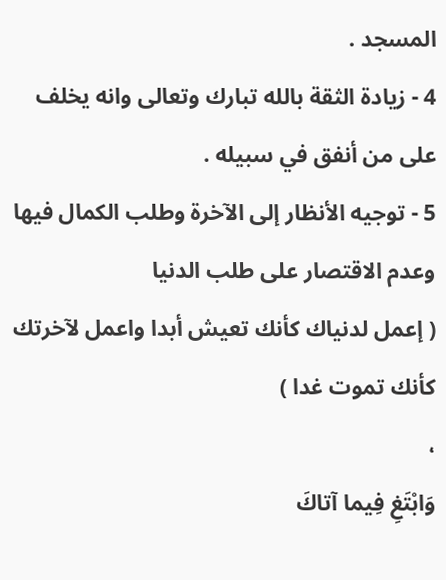المسجد .
4 - زيادة الثقة بالله تبارك وتعالى وانه يخلف على من أنفق في سبيله .
5 - توجيه الأنظار إلى الآخرة وطلب الكمال فيها وعدم الاقتصار على طلب الدنيا
( إعمل لدنياك كأنك تعيش أبدا واعمل لآخرتك كأنك تموت غدا )
،
وَابْتَغِ فِيما آتاكَ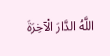اللَّهُ الدَّارَ الْآخِرَةَ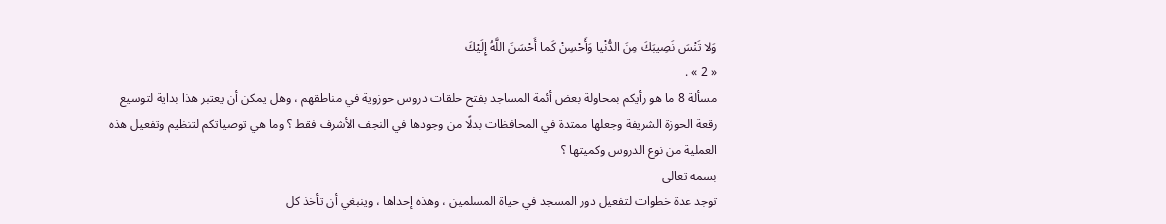وَلا تَنْسَ نَصِيبَكَ مِنَ الدُّنْيا وَأَحْسِنْ كَما أَحْسَنَ اللَّهُ إِلَيْكَ
« 2 » .
مسألة 8 ما هو رأيكم بمحاولة بعض أئمة المساجد بفتح حلقات دروس حوزوية في مناطقهم ، وهل يمكن أن يعتبر هذا بداية لتوسيع رقعة الحوزة الشريفة وجعلها ممتدة في المحافظات بدلًا من وجودها في النجف الأشرف فقط ؟ وما هي توصياتكم لتنظيم وتفعيل هذه العملية من نوع الدروس وكميتها ؟
بسمه تعالى
توجد عدة خطوات لتفعيل دور المسجد في حياة المسلمين ، وهذه إحداها ، وينبغي أن تأخذ كل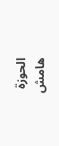الحوزة
هامش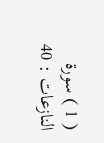( 1 ) سورة النازعات : 40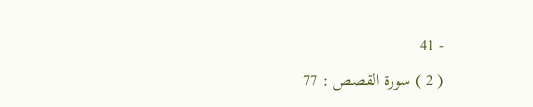- 41
( 2 ) سورة القصص : 77